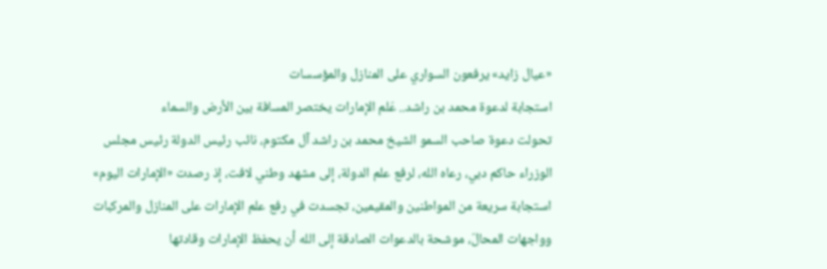«عيال زايد» يرفعون السواري على المنازل والمؤسسات
استجابة لدعوة محمد بن راشد.. عَلم الإمارات يختصر المسافة بين الأرض والسماء
تحولت دعوة صاحب السمو الشيخ محمد بن راشد آل مكتوم، نائب رئيس الدولة رئيس مجلس الوزراء حاكم دبي، رعاه الله، لرفع علم الدولة، إلى مشهد وطني لافت، إذ رصدت «الإمارات اليوم» استجابة سريعة من المواطنين والمقيمين، تجسدت في رفع علم الإمارات على المنازل والمركبات وواجهات المحالّ، موشحة بالدعوات الصادقة إلى الله أن يحفظ الإمارات وقادتها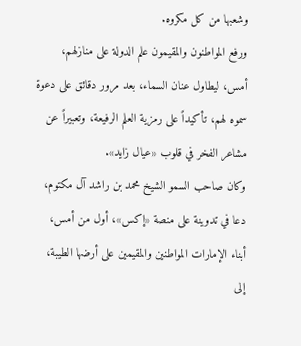وشعبها من كل مكروه.
ورفع المواطنون والمقيمون علم الدولة على منازلهم، أمس، ليطاول عنان السماء، بعد مرور دقائق على دعوة سموه لهم، تأكيداً على رمزية العلم الرفيعة، وتعبيراً عن مشاعر الفخر في قلوب «عيال زايد».
وكان صاحب السمو الشيخ محمد بن راشد آل مكتوم، دعا في تدوينة على منصة «إكس»، أول من أمس، أبناء الإمارات المواطنين والمقيمين على أرضها الطيبة، إلى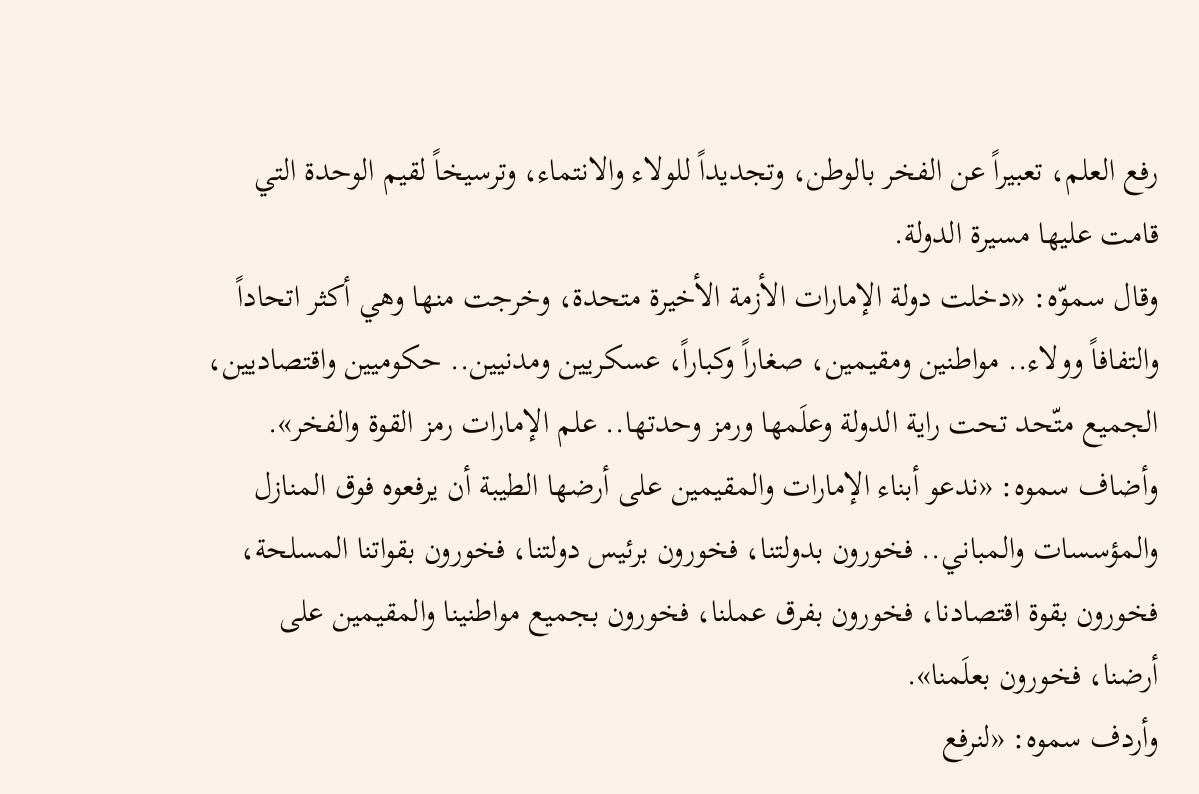رفع العلم، تعبيراً عن الفخر بالوطن، وتجديداً للولاء والانتماء، وترسيخاً لقيم الوحدة التي قامت عليها مسيرة الدولة.
وقال سموّه: «دخلت دولة الإمارات الأزمة الأخيرة متحدة، وخرجت منها وهي أكثر اتحاداً والتفافاً وولاء.. مواطنين ومقيمين، صغاراً وكباراً، عسكريين ومدنيين.. حكوميين واقتصاديين، الجميع متّحد تحت راية الدولة وعلَمها ورمز وحدتها.. علم الإمارات رمز القوة والفخر».
وأضاف سموه: «ندعو أبناء الإمارات والمقيمين على أرضها الطيبة أن يرفعوه فوق المنازل والمؤسسات والمباني.. فخورون بدولتنا، فخورون برئيس دولتنا، فخورون بقواتنا المسلحة، فخورون بقوة اقتصادنا، فخورون بفرق عملنا، فخورون بجميع مواطنينا والمقيمين على أرضنا، فخورون بعلَمنا».
وأردف سموه: «لنرفع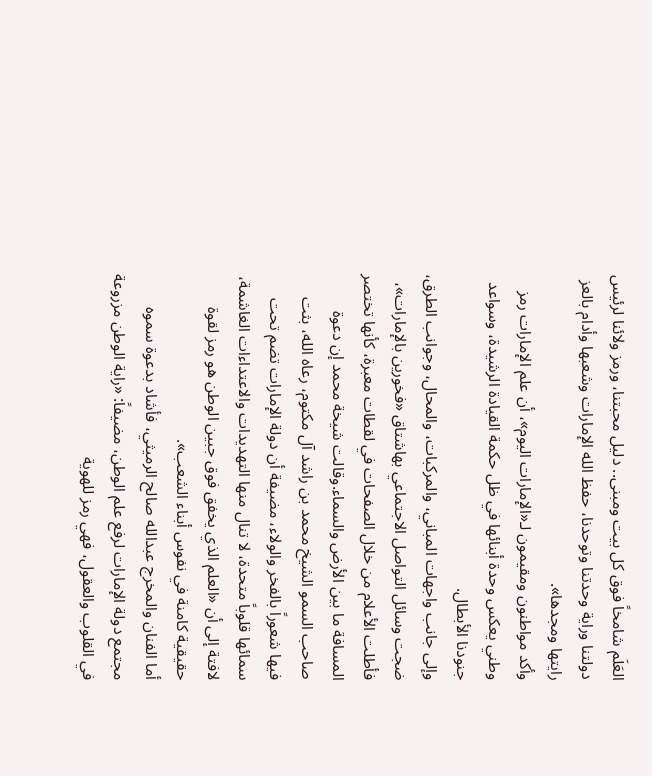العَلَم شامخاً فوق كل بيت ومبنى.. دليل محبتنا، ورمز ولائنا لرئيس دولتنا وراية وحدتنا وتوحدنا، حفظ الله الإمارات وشعبها وأدام بالعز رايتها ومجدها».
وأكد مواطنون ومقيمون لـ«الإمارات اليوم»، أن علم الإمارات رمز وطني يعكس وحدة أبنائها في ظل حكمة القيادة الرشيدة، وسواعد جنودنا الأبطال.
وإلى جانب واجهات المباني، والمركبات، والمحال، وجوانب الطرق، ضجت وسائل التواصل الاجتماعي بهاشتاق «فخورين بالإمارات»، فأطلت الأعلام من خلال الصفحات في لقطات معبرة، كأنها تختصر المسافة ما بين الأرض والسماء.وقالت شيخة محمد إن دعوة صاحب السمو الشيخ محمد بن راشد آل مكتوم، رعاه الله، بثت فيها شعوراً بالفخر والولاء، مضيفة أن دولة الإمارات تضم تحت سمائها قلوباً متحدة، لا تنال منها التهديدات والاعتداءات الغاشمة، لافتة إلى أن «العلم الذي يخفق فوق جبين الوطن هو رمز لقوة حقيقية كامنة في نفوس أبناء الشعب».
أما الفنان والمخرج عبدالله صالح الرميثي، فأشاد بدعوة سموه مجتمع دولة الإمارات لرفع علم الوطن، مضيفاً: «راية الوطن مزروعة في القلوب والعقول، فهي رمز للهوية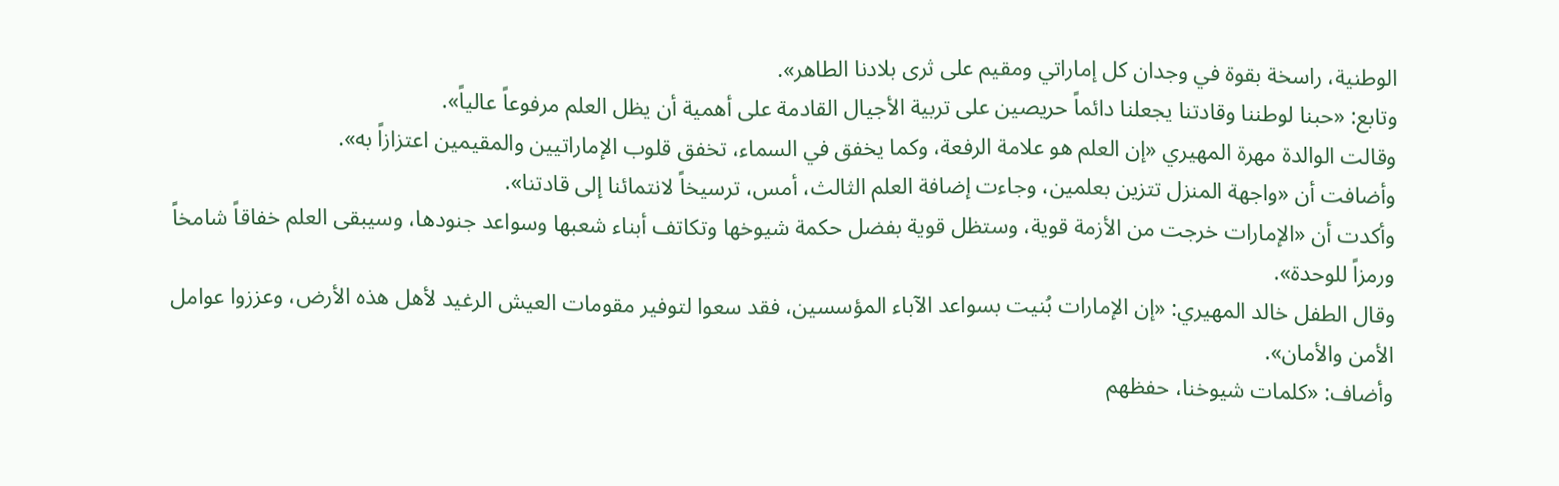الوطنية، راسخة بقوة في وجدان كل إماراتي ومقيم على ثرى بلادنا الطاهر».
وتابع: «حبنا لوطننا وقادتنا يجعلنا دائماً حريصين على تربية الأجيال القادمة على أهمية أن يظل العلم مرفوعاً عالياً».
وقالت الوالدة مهرة المهيري «إن العلم هو علامة الرفعة، وكما يخفق في السماء، تخفق قلوب الإماراتيين والمقيمين اعتزازاً به».
وأضافت أن «واجهة المنزل تتزين بعلمين، وجاءت إضافة العلم الثالث، أمس، ترسيخاً لانتمائنا إلى قادتنا».
وأكدت أن «الإمارات خرجت من الأزمة قوية، وستظل قوية بفضل حكمة شيوخها وتكاتف أبناء شعبها وسواعد جنودها، وسيبقى العلم خفاقاً شامخاً ورمزاً للوحدة».
وقال الطفل خالد المهيري: «إن الإمارات بُنيت بسواعد الآباء المؤسسين، فقد سعوا لتوفير مقومات العيش الرغيد لأهل هذه الأرض، وعززوا عوامل الأمن والأمان».
وأضاف: «كلمات شيوخنا، حفظهم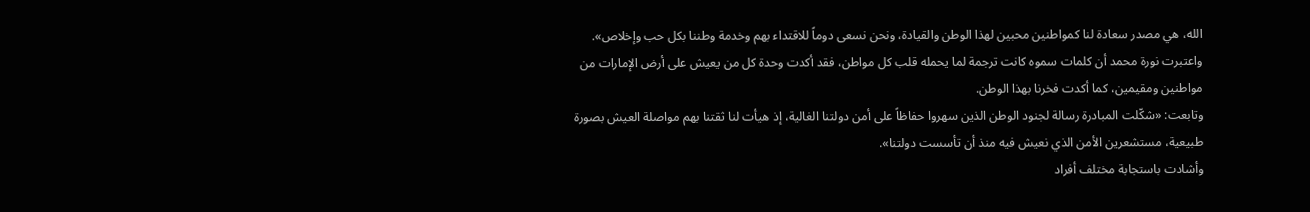الله، هي مصدر سعادة لنا كمواطنين محبين لهذا الوطن والقيادة، ونحن نسعى دوماً للاقتداء بهم وخدمة وطننا بكل حب وإخلاص».
واعتبرت نورة محمد أن كلمات سموه كانت ترجمة لما يحمله قلب كل مواطن، فقد أكدت وحدة كل من يعيش على أرض الإمارات من مواطنين ومقيمين، كما أكدت فخرنا بهذا الوطن.
وتابعت: «شكّلت المبادرة رسالة لجنود الوطن الذين سهروا حفاظاً على أمن دولتنا الغالية، إذ هيأت لنا ثقتنا بهم مواصلة العيش بصورة طبيعية، مستشعرين الأمن الذي نعيش فيه منذ أن تأسست دولتنا».
وأشادت باستجابة مختلف أفراد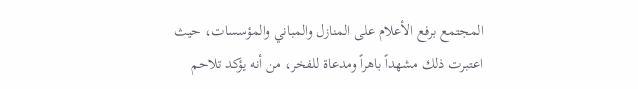المجتمع برفع الأعلام على المنازل والمباني والمؤسسات، حيث اعتبرت ذلك مشهداً باهراً ومدعاة للفخر، من أنه يؤكد تلاحم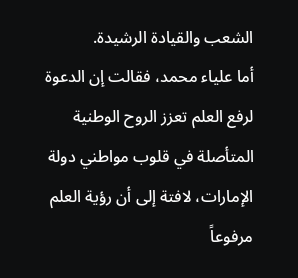الشعب والقيادة الرشيدة.
أما علياء محمد، فقالت إن الدعوة لرفع العلم تعزز الروح الوطنية المتأصلة في قلوب مواطني دولة الإمارات، لافتة إلى أن رؤية العلم مرفوعاً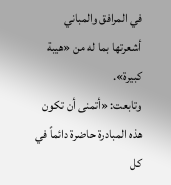في المرافق والمباني أشعرتها بما له من «هيبة كبيرة».
وتابعت: «أتمنى أن تكون هذه المبادرة حاضرة دائماً في كل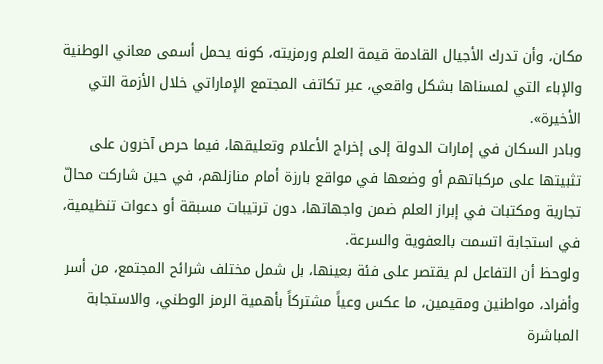مكان، وأن تدرك الأجيال القادمة قيمة العلم ورمزيته، كونه يحمل أسمى معاني الوطنية والإباء التي لمسناها بشكل واقعي، عبر تكاتف المجتمع الإماراتي خلال الأزمة التي الأخيرة».
وبادر السكان في إمارات الدولة إلى إخراج الأعلام وتعليقها، فيما حرص آخرون على تثبيتها على مركباتهم أو وضعها في مواقع بارزة أمام منازلهم، في حين شاركت محالّ تجارية ومكتبات في إبراز العلم ضمن واجهاتها، دون ترتيبات مسبقة أو دعوات تنظيمية، في استجابة اتسمت بالعفوية والسرعة.
ولوحظ أن التفاعل لم يقتصر على فئة بعينها، بل شمل مختلف شرائح المجتمع، من أسر وأفراد، مواطنين ومقيمين، ما عكس وعياً مشتركاً بأهمية الرمز الوطني، والاستجابة المباشرة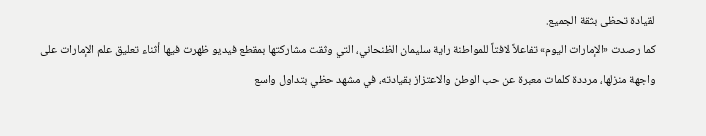لقيادة تحظى بثقة الجميع.
كما رصدت «الإمارات اليوم» تفاعلاً لافتاً للمواطنة راية سليمان الظنحاني، التي وثقت مشاركتها بمقطع فيديو ظهرت فيها أثناء تعليق علم الإمارات على واجهة منزلها، مرددة كلمات معبرة عن حب الوطن والاعتزاز بقيادته، في مشهد حظي بتداول واسع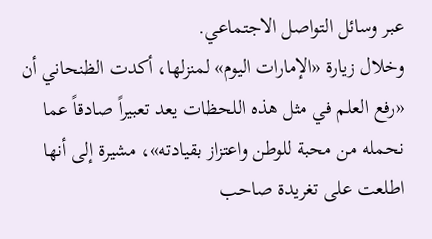عبر وسائل التواصل الاجتماعي.
وخلال زيارة «الإمارات اليوم» لمنزلها، أكدت الظنحاني أن «رفع العلم في مثل هذه اللحظات يعد تعبيراً صادقاً عما نحمله من محبة للوطن واعتزاز بقيادته»، مشيرة إلى أنها اطلعت على تغريدة صاحب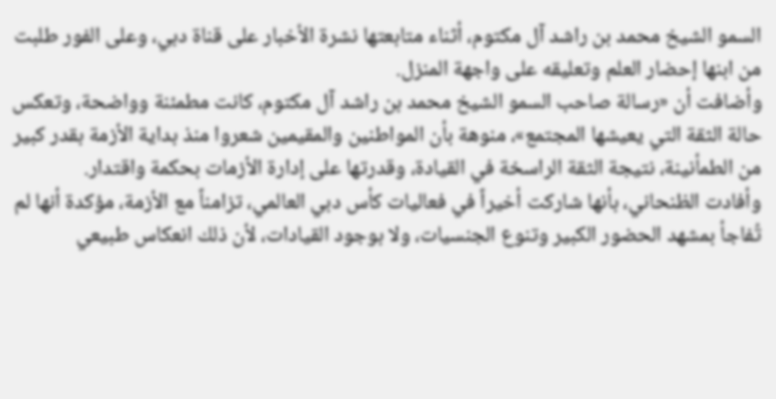السمو الشيخ محمد بن راشد آل مكتوم، أثناء متابعتها نشرة الأخبار على قناة دبي، وعلى الفور طلبت من ابنها إحضار العلم وتعليقه على واجهة المنزل.
وأضافت أن «رسالة صاحب السمو الشيخ محمد بن راشد آل مكتوم، كانت مطمئنة وواضحة، وتعكس حالة الثقة التي يعيشها المجتمع»، منوهة بأن المواطنين والمقيمين شعروا منذ بداية الأزمة بقدر كبير من الطمأنينة، نتيجة الثقة الراسخة في القيادة، وقدرتها على إدارة الأزمات بحكمة واقتدار.
وأفادت الظنحاني، بأنها شاركت أخيراً في فعاليات كأس دبي العالمي، تزامناً مع الأزمة، مؤكدة أنها لم تُفاجأ بمشهد الحضور الكبير وتنوع الجنسيات، ولا بوجود القيادات، لأن ذلك انعكاس طبيعي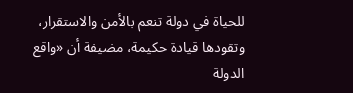للحياة في دولة تنعم بالأمن والاستقرار، وتقودها قيادة حكيمة، مضيفة أن «واقع الدولة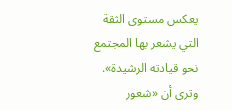يعكس مستوى الثقة التي يشعر بها المجتمع نحو قيادته الرشيدة».
وترى أن «شعور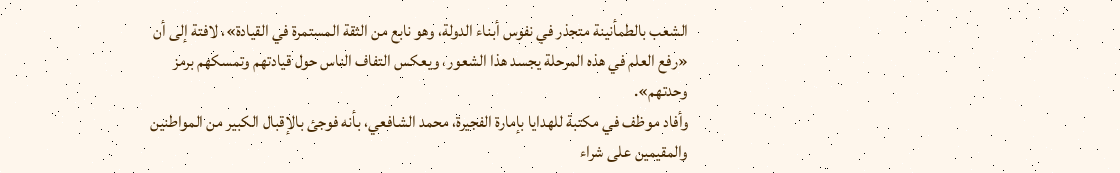الشعب بالطمأنينة متجذر في نفوس أبناء الدولة، وهو نابع من الثقة المستمرة في القيادة»، لافتة إلى أن «رفع العلم في هذه المرحلة يجسد هذا الشعور، ويعكس التفاف الناس حول قيادتهم وتمسكهم برمز وحدتهم».
وأفاد موظف في مكتبة للهدايا بإمارة الفجيرة، محمد الشافعي، بأنه فوجئ بالإقبال الكبير من المواطنين والمقيمين على شراء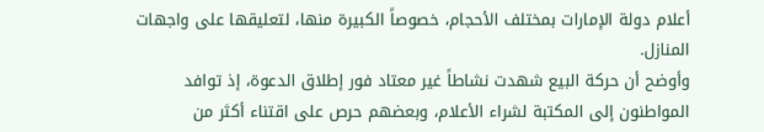أعلام دولة الإمارات بمختلف الأحجام، خصوصاً الكبيرة منها، لتعليقها على واجهات المنازل.
وأوضح أن حركة البيع شهدت نشاطاً غير معتاد فور إطلاق الدعوة، إذ توافد المواطنون إلى المكتبة لشراء الأعلام، وبعضهم حرص على اقتناء أكثر من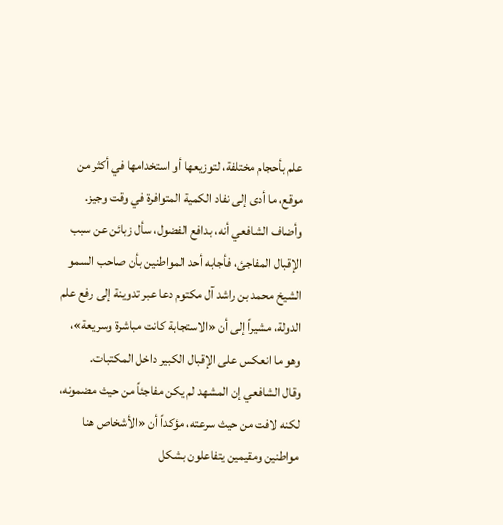علم بأحجام مختلفة، لتوزيعها أو استخدامها في أكثر من موقع، ما أدى إلى نفاد الكمية المتوافرة في وقت وجيز.
وأضاف الشافعي أنه، بدافع الفضول، سأل زبائن عن سبب الإقبال المفاجئ، فأجابه أحد المواطنين بأن صاحب السمو الشيخ محمد بن راشد آل مكتوم دعا عبر تدوينة إلى رفع علم الدولة، مشيراً إلى أن «الاستجابة كانت مباشرة وسريعة»، وهو ما انعكس على الإقبال الكبير داخل المكتبات.
وقال الشافعي إن المشهد لم يكن مفاجئاً من حيث مضمونه، لكنه لافت من حيث سرعته، مؤكداً أن «الأشخاص هنا مواطنين ومقيمين يتفاعلون بشكل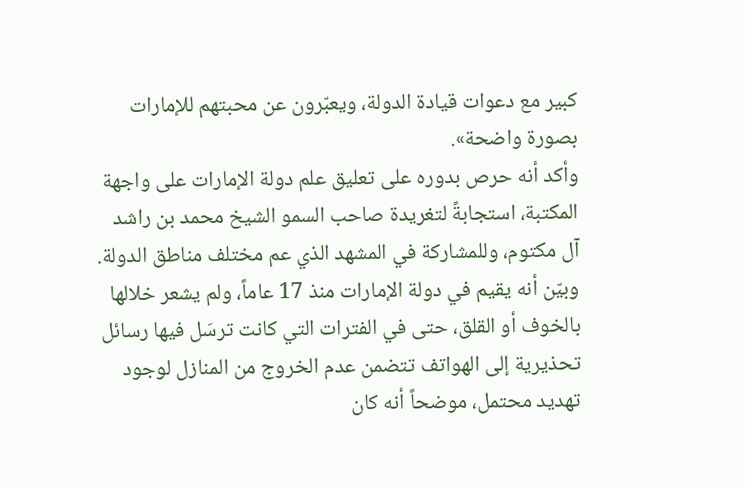كبير مع دعوات قيادة الدولة، ويعبّرون عن محبتهم للإمارات بصورة واضحة».
وأكد أنه حرص بدوره على تعليق علم دولة الإمارات على واجهة المكتبة، استجابةً لتغريدة صاحب السمو الشيخ محمد بن راشد آل مكتوم، وللمشاركة في المشهد الذي عم مختلف مناطق الدولة.
وبيّن أنه يقيم في دولة الإمارات منذ 17 عاماً، ولم يشعر خلالها بالخوف أو القلق، حتى في الفترات التي كانت ترسَل فيها رسائل تحذيرية إلى الهواتف تتضمن عدم الخروج من المنازل لوجود تهديد محتمل، موضحاً أنه كان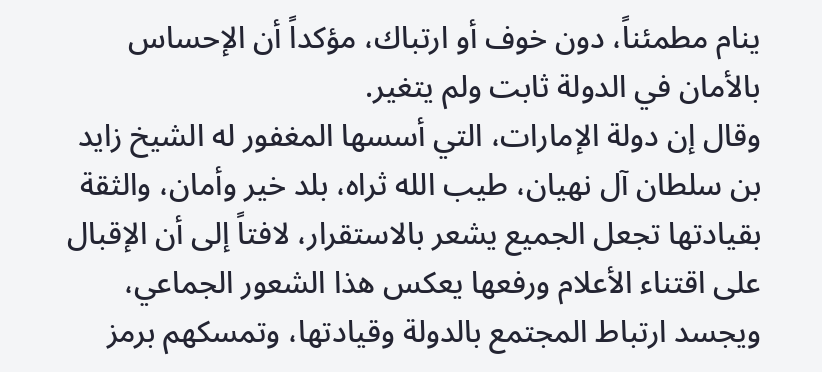ينام مطمئناً، دون خوف أو ارتباك، مؤكداً أن الإحساس بالأمان في الدولة ثابت ولم يتغير.
وقال إن دولة الإمارات، التي أسسها المغفور له الشيخ زايد بن سلطان آل نهيان، طيب الله ثراه، بلد خير وأمان، والثقة بقيادتها تجعل الجميع يشعر بالاستقرار، لافتاً إلى أن الإقبال على اقتناء الأعلام ورفعها يعكس هذا الشعور الجماعي، ويجسد ارتباط المجتمع بالدولة وقيادتها، وتمسكهم برمز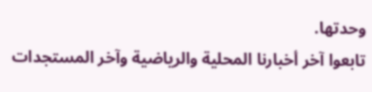وحدتها.
تابعوا آخر أخبارنا المحلية والرياضية وآخر المستجدات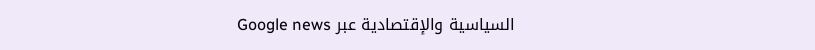السياسية والإقتصادية عبر Google news